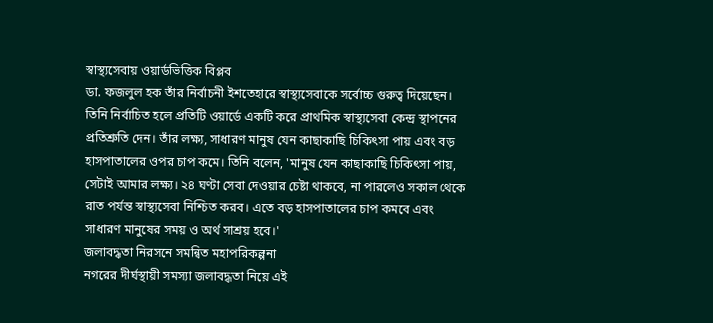স্বাস্থ্যসেবায় ওয়ার্ডভিত্তিক বিপ্লব
ডা. ফজলুল হক তাঁর নির্বাচনী ইশতেহারে স্বাস্থ্যসেবাকে সর্বোচ্চ গুরুত্ব দিয়েছেন। তিনি নির্বাচিত হলে প্রতিটি ওয়ার্ডে একটি করে প্রাথমিক স্বাস্থ্যসেবা কেন্দ্র স্থাপনের প্রতিশ্রুতি দেন। তাঁর লক্ষ্য, সাধারণ মানুষ যেন কাছাকাছি চিকিৎসা পায় এবং বড় হাসপাতালের ওপর চাপ কমে। তিনি বলেন, 'মানুষ যেন কাছাকাছি চিকিৎসা পায়, সেটাই আমার লক্ষ্য। ২৪ ঘণ্টা সেবা দেওয়ার চেষ্টা থাকবে, না পারলেও সকাল থেকে রাত পর্যন্ত স্বাস্থ্যসেবা নিশ্চিত করব। এতে বড় হাসপাতালের চাপ কমবে এবং সাধারণ মানুষের সময় ও অর্থ সাশ্রয় হবে।'
জলাবদ্ধতা নিরসনে সমন্বিত মহাপরিকল্পনা
নগরের দীর্ঘস্থায়ী সমস্যা জলাবদ্ধতা নিয়ে এই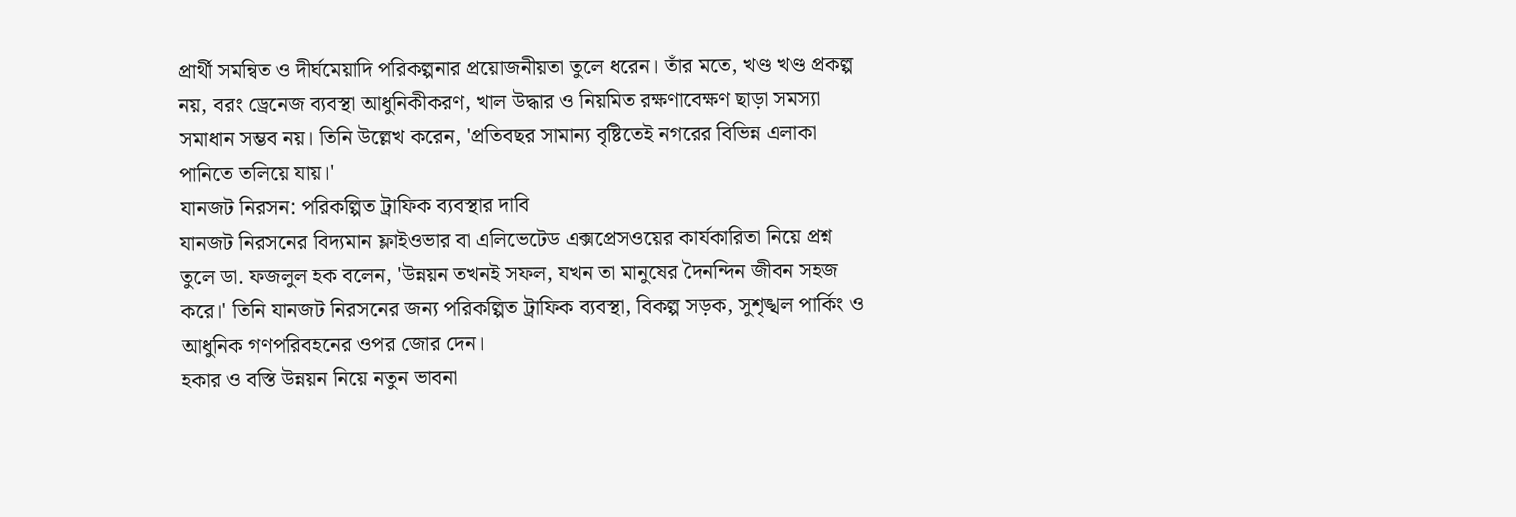প্রার্থী সমন্বিত ও দীর্ঘমেয়াদি পরিকল্পনার প্রয়োজনীয়তা তুলে ধরেন। তাঁর মতে, খণ্ড খণ্ড প্রকল্প নয়, বরং ড্রেনেজ ব্যবস্থা আধুনিকীকরণ, খাল উদ্ধার ও নিয়মিত রক্ষণাবেক্ষণ ছাড়া সমস্যা সমাধান সম্ভব নয়। তিনি উল্লেখ করেন, 'প্রতিবছর সামান্য বৃষ্টিতেই নগরের বিভিন্ন এলাকা পানিতে তলিয়ে যায়।'
যানজট নিরসন: পরিকল্পিত ট্রাফিক ব্যবস্থার দাবি
যানজট নিরসনের বিদ্যমান ফ্লাইওভার বা এলিভেটেড এক্সপ্রেসওয়ের কার্যকারিতা নিয়ে প্রশ্ন তুলে ডা. ফজলুল হক বলেন, 'উন্নয়ন তখনই সফল, যখন তা মানুষের দৈনন্দিন জীবন সহজ করে।' তিনি যানজট নিরসনের জন্য পরিকল্পিত ট্রাফিক ব্যবস্থা, বিকল্প সড়ক, সুশৃঙ্খল পার্কিং ও আধুনিক গণপরিবহনের ওপর জোর দেন।
হকার ও বস্তি উন্নয়ন নিয়ে নতুন ভাবনা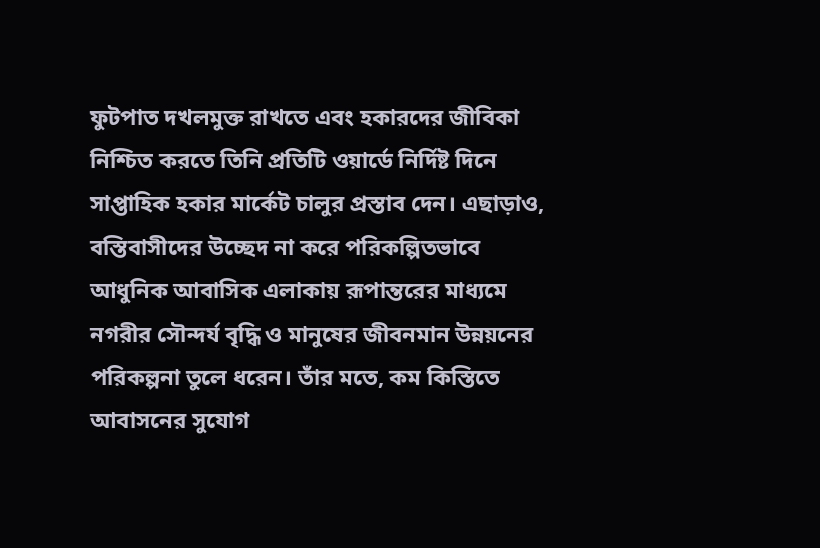ফুটপাত দখলমুক্ত রাখতে এবং হকারদের জীবিকা নিশ্চিত করতে তিনি প্রতিটি ওয়ার্ডে নির্দিষ্ট দিনে সাপ্তাহিক হকার মার্কেট চালুর প্রস্তাব দেন। এছাড়াও, বস্তিবাসীদের উচ্ছেদ না করে পরিকল্পিতভাবে আধুনিক আবাসিক এলাকায় রূপান্তরের মাধ্যমে নগরীর সৌন্দর্য বৃদ্ধি ও মানুষের জীবনমান উন্নয়নের পরিকল্পনা তুলে ধরেন। তাঁর মতে, কম কিস্তিতে আবাসনের সুযোগ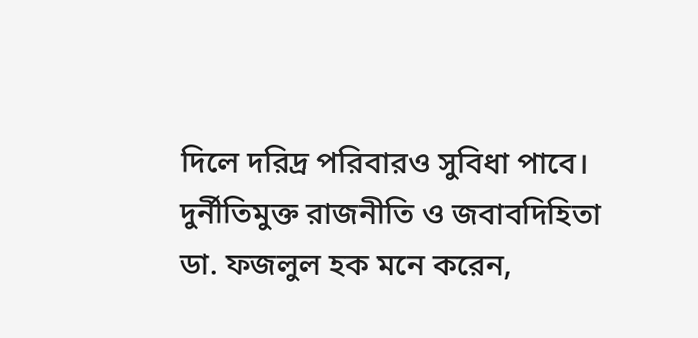দিলে দরিদ্র পরিবারও সুবিধা পাবে।
দুর্নীতিমুক্ত রাজনীতি ও জবাবদিহিতা
ডা. ফজলুল হক মনে করেন,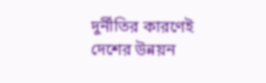দুর্নীতির কারণেই দেশের উন্নয়ন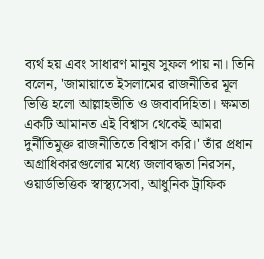ব্যর্থ হয় এবং সাধারণ মানুষ সুফল পায় না। তিনি বলেন, 'জামায়াতে ইসলামের রাজনীতির মূল ভিত্তি হলো আল্লাহভীতি ও জবাবদিহিতা। ক্ষমতা একটি আমানত এই বিশ্বাস থেকেই আমরা দুর্নীতিমুক্ত রাজনীতিতে বিশ্বাস করি।' তাঁর প্রধান অগ্রাধিকারগুলোর মধ্যে জলাবদ্ধতা নিরসন, ওয়ার্ডভিত্তিক স্বাস্থ্যসেবা, আধুনিক ট্রাফিক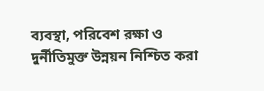ব্যবস্থা, পরিবেশ রক্ষা ও দুর্নীতিমুক্ত উন্নয়ন নিশ্চিত করা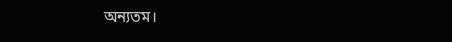অন্যতম।